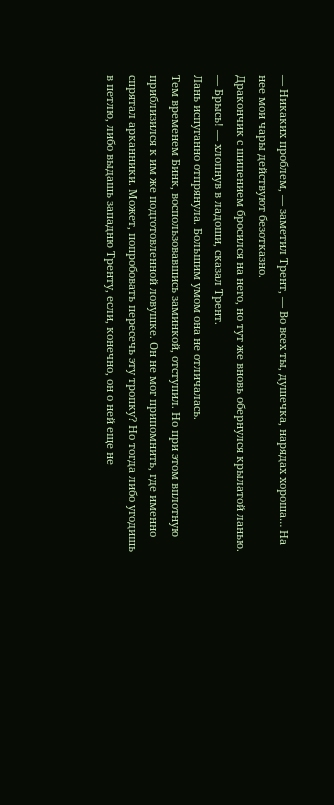— Никаких проблем, — заметил Трент, — Во всех ты, душечка, нарядах хороша… На нее мои чары действуют безотказно.
Дракончик с шипением бросился на него, но тут же вновь обернулся крылатой ланью.
— Брысь! — хлопнув в ладоши, сказал Трент.
Лань испуганно отпрянула. Большим умом она не отличалась.
Тем временем Бинк, воспользовавшись заминкой, отступил. Но при этом вплотную приблизился к им же подготовленной ловушке. Он не мог припомнить, где именно спрятал арканники. Может, попробовать пересечь эту тропку? Но тогда либо угодишь в петлю, либо выдашь западню Тренту, если, конечно, он о ней еще не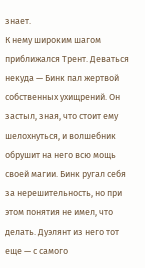знает.
К нему широким шагом приближался Трент. Деваться некуда — Бинк пал жертвой собственных ухищрений. Он застыл, зная, что стоит ему шелохнуться, и волшебник обрушит на него всю мощь своей магии. Бинк ругал себя за нерешительность, но при этом понятия не имел, что делать. Дуэлянт из него тот еще — с самого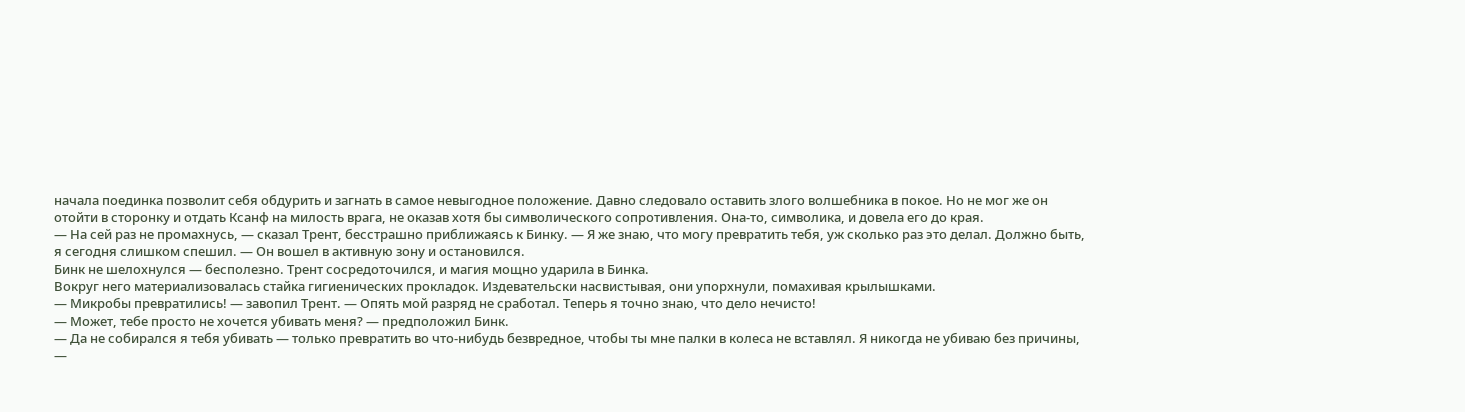начала поединка позволит себя обдурить и загнать в самое невыгодное положение. Давно следовало оставить злого волшебника в покое. Но не мог же он отойти в сторонку и отдать Ксанф на милость врага, не оказав хотя бы символического сопротивления. Она-то, символика, и довела его до края.
— На сей раз не промахнусь, — сказал Трент, бесстрашно приближаясь к Бинку. — Я же знаю, что могу превратить тебя, уж сколько раз это делал. Должно быть, я сегодня слишком спешил. — Он вошел в активную зону и остановился.
Бинк не шелохнулся — бесполезно. Трент сосредоточился, и магия мощно ударила в Бинка.
Вокруг него материализовалась стайка гигиенических прокладок. Издевательски насвистывая, они упорхнули, помахивая крылышками.
— Микробы превратились! — завопил Трент. — Опять мой разряд не сработал. Теперь я точно знаю, что дело нечисто!
— Может, тебе просто не хочется убивать меня? — предположил Бинк.
— Да не собирался я тебя убивать — только превратить во что-нибудь безвредное, чтобы ты мне палки в колеса не вставлял. Я никогда не убиваю без причины, —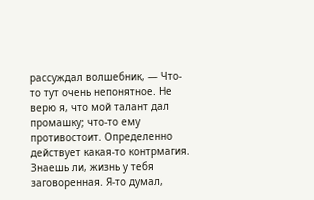рассуждал волшебник, — Что-то тут очень непонятное. Не верю я, что мой талант дал промашку; что-то ему противостоит. Определенно действует какая-то контрмагия. Знаешь ли, жизнь у тебя заговоренная. Я-то думал,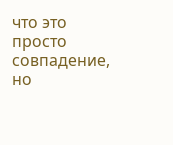что это просто совпадение, но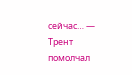сейчас… — Трент помолчал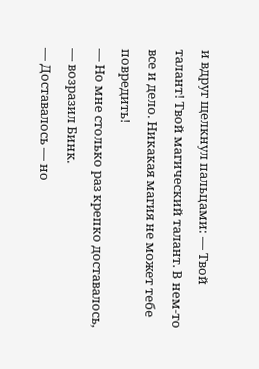и вдруг щелкнул пальцами: — Твой талант! Твой магический талант. В нем-то все и дело. Никакая магия не может тебе повредить!
— Но мне столько раз крепко доставалось, — возразил Бинк.
— Доставалось — но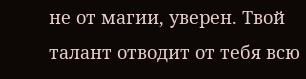не от магии, уверен. Твой талант отводит от тебя всю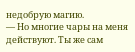недобрую магию.
— Но многие чары на меня действуют. Ты же сам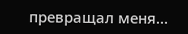превращал меня…